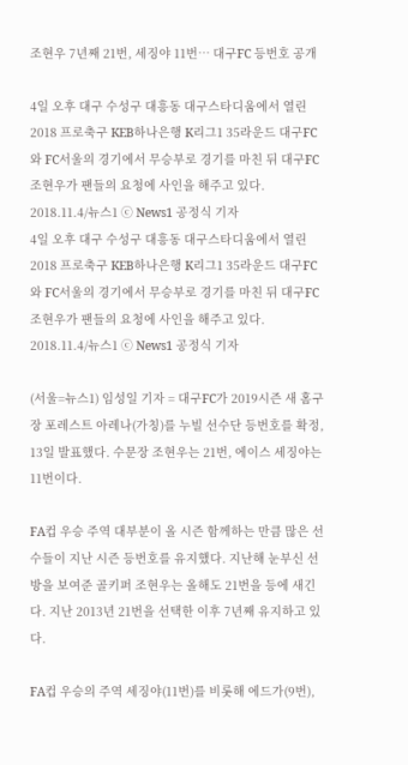조현우 7년째 21번, 세징야 11번… 대구FC 등번호 공개

4일 오후 대구 수성구 대흥동 대구스타디움에서 열린 2018 프로축구 KEB하나은행 K리그1 35라운드 대구FC와 FC서울의 경기에서 무승부로 경기를 마친 뒤 대구FC 조현우가 팬들의 요청에 사인을 해주고 있다. 2018.11.4/뉴스1 ⓒ News1 공정식 기자
4일 오후 대구 수성구 대흥동 대구스타디움에서 열린 2018 프로축구 KEB하나은행 K리그1 35라운드 대구FC와 FC서울의 경기에서 무승부로 경기를 마친 뒤 대구FC 조현우가 팬들의 요청에 사인을 해주고 있다. 2018.11.4/뉴스1 ⓒ News1 공정식 기자

(서울=뉴스1) 임성일 기자 = 대구FC가 2019시즌 새 홈구장 포레스트 아레나(가칭)를 누빌 선수단 등번호를 확정, 13일 발표했다. 수문장 조현우는 21번, 에이스 세징야는 11번이다.

FA컵 우승 주역 대부분이 올 시즌 함께하는 만큼 많은 선수들이 지난 시즌 등번호를 유지했다. 지난해 눈부신 선방을 보여준 골키퍼 조현우는 올해도 21번을 등에 새긴다. 지난 2013년 21번을 선택한 이후 7년째 유지하고 있다.

FA컵 우승의 주역 세징야(11번)를 비롯해 에드가(9번),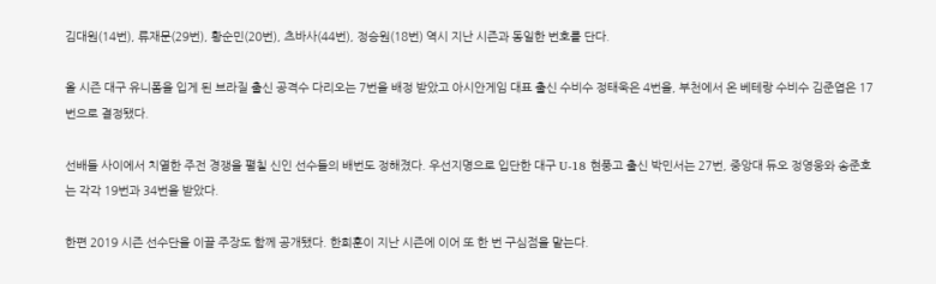김대원(14번), 류재문(29번), 황순민(20번), 츠바사(44번), 정승원(18번) 역시 지난 시즌과 동일한 번호를 단다.

올 시즌 대구 유니폼을 입게 된 브라질 출신 공격수 다리오는 7번을 배정 받았고 아시안게임 대표 출신 수비수 정태욱은 4번을, 부천에서 온 베테랑 수비수 김준엽은 17번으로 결정됐다.

선배들 사이에서 치열한 주전 경쟁을 펼칠 신인 선수들의 배번도 정해졌다. 우선지명으로 입단한 대구 U-18 현풍고 출신 박민서는 27번, 중앙대 듀오 정영웅와 송준호는 각각 19번과 34번을 받았다.

한편 2019 시즌 선수단을 이끌 주장도 함께 공개됐다. 한희훈이 지난 시즌에 이어 또 한 번 구심점을 맡는다.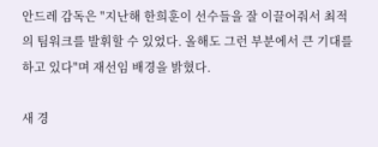안드레 감독은 "지난해 한희훈이 선수들을 잘 이끌어줘서 최적의 팀워크를 발휘할 수 있었다. 올해도 그런 부분에서 큰 기대를 하고 있다"며 재선임 배경을 밝혔다.

새 경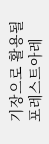기장으로 활용될 포레스트아레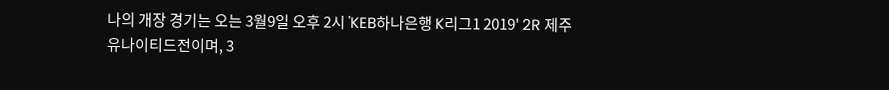나의 개장 경기는 오는 3월9일 오후 2시 'KEB하나은행 K리그1 2019' 2R 제주유나이티드전이며, 3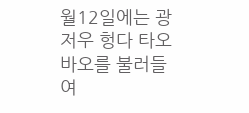월12일에는 광저우 헝다 타오바오를 불러들여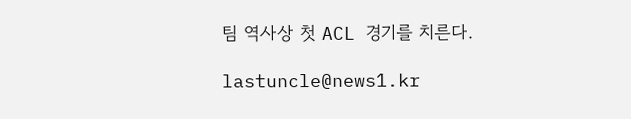팀 역사상 첫 ACL 경기를 치른다.

lastuncle@news1.kr